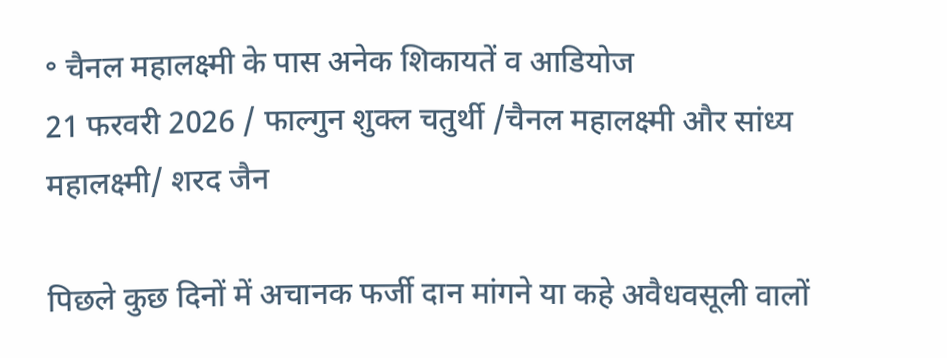॰ चैनल महालक्ष्मी के पास अनेक शिकायतें व आडियोज
21 फरवरी 2026 / फाल्गुन शुक्ल चतुर्थी /चैनल महालक्ष्मी और सांध्य महालक्ष्मी/ शरद जैन

पिछले कुछ दिनों में अचानक फर्जी दान मांगने या कहे अवैधवसूली वालों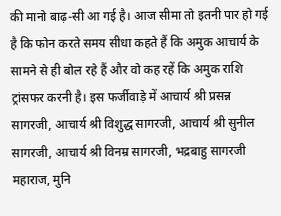की मानो बाढ़-सी आ गई है। आज सीमा तो इतनी पार हो गई है कि फोन करते समय सीधा कहते हैं कि अमुक आचार्य के सामने से ही बोल रहे हैं और वो कह रहें कि अमुक राशि ट्रांसफर करनी है। इस फर्जीवाड़े में आचार्य श्री प्रसन्न सागरजी, आचार्य श्री विशुद्ध सागरजी, आचार्य श्री सुनील सागरजी, आचार्य श्री विनम्र सागरजी, भद्रबाहु सागरजी महाराज, मुनि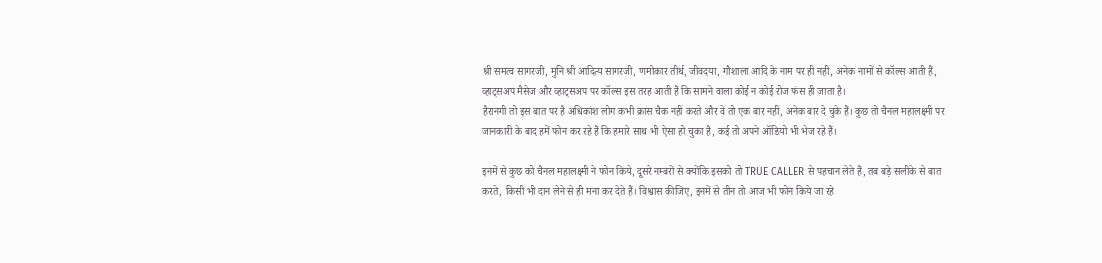श्री समत्व सागरजी, मुनि श्री आदित्य सागरजी, णमोकार तीर्थ, जीवदया, गौशाला आदि के नाम पर ही नहीं, अनेक नामों से कॉल्स आती हैं, व्हाट्सअप मैसेज और व्हाट्सअप पर कॉल्स इस तरह आती हैं कि सामने वाला कोई न कोई रोज फंस ही जाता है।
हैरानगी तो इस बात पर है अधिकांश लोग कभी क्रास चैक नहीं करते और वे तो एक बार नहीं, अनेक बार दे चुके हैं। कुछ तो चैनल महालक्ष्मी पर जानकारी के बाद हमें फोन कर रहे हैं कि हमारे साथ भी ऐसा हो चुका है, कई तो अपने ऑडियो भी भेज रहे हैं।

इनमें से कुछ को चैनल महालक्ष्मी ने फोन किये, दूसरे नम्बरों से क्योंकि इसको तो TRUE CALLER से पहचान लेते हैं, तब बड़े सलीके से बात करते, किसी भी दान लेने से ही मना कर देते हैं। विश्वास कीजिए, इनमें से तीन तो आज भी फोन किये जा रहे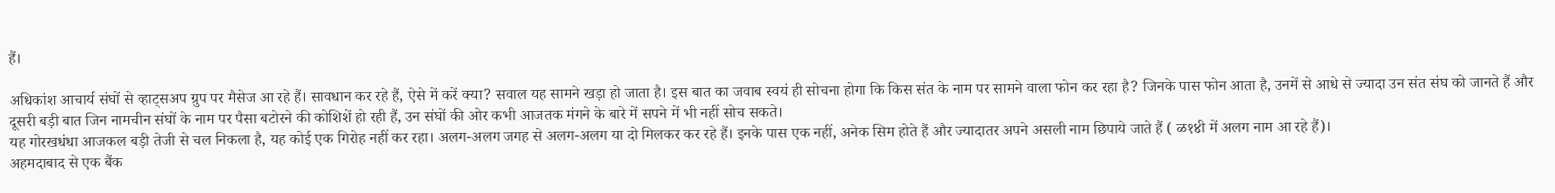हैं।

अधिकांश आचार्य संघों से व्हाट्सअप ग्रुप पर मैसेज आ रहे हैं। सावधान कर रहे हैं, ऐसे में करें क्या? सवाल यह सामने खड़ा हो जाता है। इस बात का जवाब स्वयं ही सोचना होगा कि किस संत के नाम पर सामने वाला फोन कर रहा है? जिनके पास फोन आता है, उनमें से आधे से ज्यादा उन संत संघ को जानते हैं और दूसरी बड़ी बात जिन नामचीन संघों के नाम पर पैसा बटोरने की कोशिशें हो रही हैं, उन संघों की ओर कभी आजतक मंगने के बारे में सपने में भी नहीं सोच सकते।
यह गोरखधंधा आजकल बड़ी तेजी से चल निकला है, यह कोई एक गिरोह नहीं कर रहा। अलग-अलग जगह से अलग-अलग या दो मिलकर कर रहे हैं। इनके पास एक नहीं, अनेक सिम होते हैं और ज्यादातर अपने असली नाम छिपाये जाते हैं ( ळ१४ी में अलग नाम आ रहे हैं)।
अहमदाबाद से एक बैंक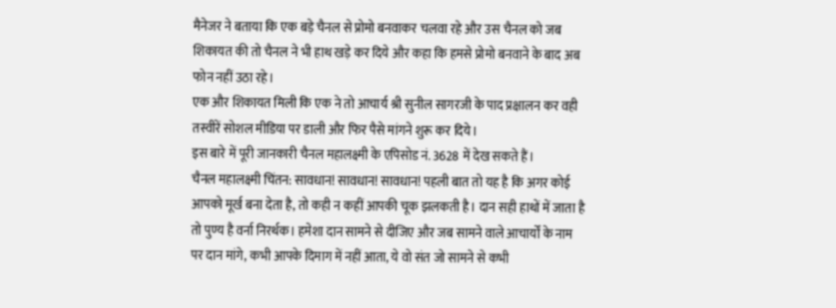मैनेजर ने बताया कि एक बड़े चैनल से प्रोमो बनवाकर चलवा रहे और उस चैनल को जब शिकायत की तो चैनल ने भी हाथ खड़े कर दिये और कहा कि हमसे प्रोमो बनवाने के बाद अब फोन नहीं उठा रहे।
एक और शिकायत मिली कि एक ने तो आचार्य श्री सुनील सागरजी के पाद प्रक्षालन कर वही तस्वीरें सोशल मीडिया पर डाली और फिर पैसे मांगने शुरू कर दिये।
इस बारे में पूरी जानकारी चैनल महालक्ष्मी के एपिसोड नं. 3628 में देख सकते हैं।
चैनल महालक्ष्मी चिंतन: सावधान! सावधान! सावधान! पहली बात तो यह है कि अगर कोई आपको मूर्ख बना देता है, तो कही न कहीं आपकी चूक झलकती है। दान सही हाथों में जाता है तो पुण्य है वर्ना निरर्थक। हमेशा दान सामने से दीजिए और जब सामने वाले आचार्यों के नाम पर दान मांगे, कभी आपके दिमाग में नहीं आता, ये वो संत जो सामने से कभी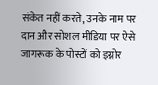संकेत नहीं करते, उनके नाम पर दान और सोशल मीडिया पर ऐसे जागरूक के पोस्टों को इग्नोर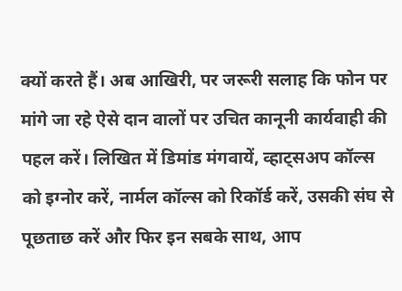क्यों करते हैं। अब आखिरी, पर जरूरी सलाह कि फोन पर मांगे जा रहे ऐसे दान वालों पर उचित कानूनी कार्यवाही की पहल करें। लिखित में डिमांड मंगवायें, व्हाट्सअप कॉल्स को इग्नोर करें, नार्मल कॉल्स को रिकॉर्ड करें, उसकी संघ से पूछताछ करें और फिर इन सबके साथ, आप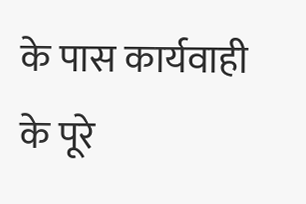के पास कार्यवाही के पूरे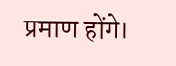प्रमाण होंगे।